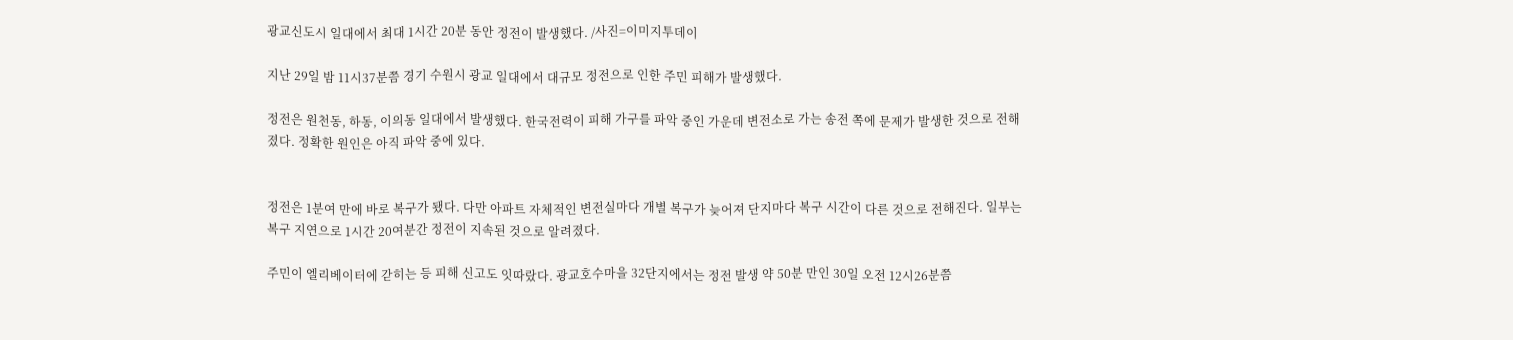광교신도시 일대에서 최대 1시간 20분 동안 정전이 발생했다. /사진=이미지투데이

지난 29일 밤 11시37분쯤 경기 수원시 광교 일대에서 대규모 정전으로 인한 주민 피해가 발생했다.

정전은 원천동, 하동, 이의동 일대에서 발생했다. 한국전력이 피해 가구를 파악 중인 가운데 변전소로 가는 송전 쪽에 문제가 발생한 것으로 전해졌다. 정확한 원인은 아직 파악 중에 있다.


정전은 1분여 만에 바로 복구가 됐다. 다만 아파트 자체적인 변전실마다 개별 복구가 늦어져 단지마다 복구 시간이 다른 것으로 전해진다. 일부는 복구 지연으로 1시간 20여분간 정전이 지속된 것으로 알려졌다.

주민이 엘리베이터에 갇히는 등 피해 신고도 잇따랐다. 광교호수마을 32단지에서는 정전 발생 약 50분 만인 30일 오전 12시26분쯤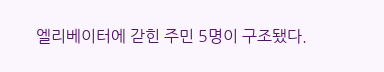엘리베이터에 갇힌 주민 5명이 구조됐다.